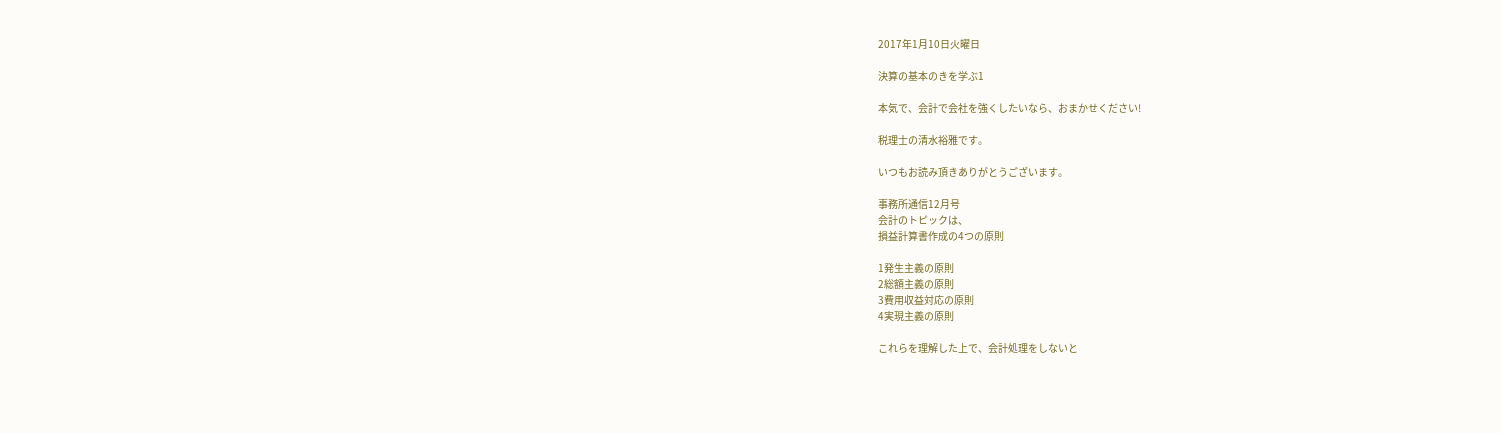2017年1月10日火曜日

決算の基本のきを学ぶ1

本気で、会計で会社を強くしたいなら、おまかせください!

税理士の清水裕雅です。

いつもお読み頂きありがとうございます。

事務所通信12月号
会計のトピックは、
損益計算書作成の4つの原則

1発生主義の原則
2総額主義の原則
3費用収益対応の原則
4実現主義の原則

これらを理解した上で、会計処理をしないと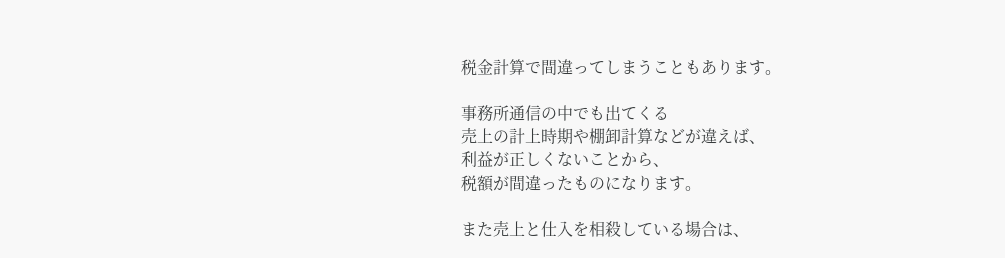税金計算で間違ってしまうこともあります。

事務所通信の中でも出てくる
売上の計上時期や棚卸計算などが違えば、
利益が正しくないことから、
税額が間違ったものになります。

また売上と仕入を相殺している場合は、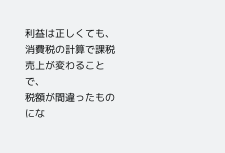利益は正しくても、
消費税の計算で課税売上が変わることで、
税額が間違ったものにな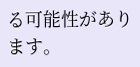る可能性があります。